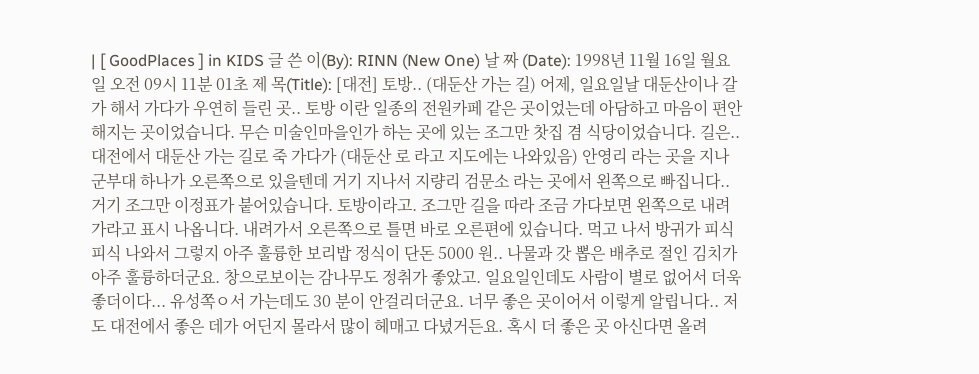| [ GoodPlaces ] in KIDS 글 쓴 이(By): RINN (New One) 날 짜 (Date): 1998년 11월 16일 월요일 오전 09시 11분 01초 제 목(Title): [대전] 토방.. (대둔산 가는 길) 어제, 일요일날 대둔산이나 갈가 해서 가다가 우연히 들린 곳.. 토방 이란 일종의 전원카페 같은 곳이었는데 아담하고 마음이 편안해지는 곳이었습니다. 무슨 미술인마을인가 하는 곳에 있는 조그만 찻집 겸 식당이었습니다. 길은.. 대전에서 대둔산 가는 길로 죽 가다가 (대둔산 로 라고 지도에는 나와있음) 안영리 라는 곳을 지나 군부대 하나가 오른쪽으로 있을텐데 거기 지나서 지량리 검문소 라는 곳에서 왼쪽으로 빠집니다.. 거기 조그만 이정표가 붙어있습니다. 토방이라고. 조그만 길을 따라 조금 가다보면 왼쪽으로 내려가라고 표시 나옵니다. 내려가서 오른쪽으로 틀면 바로 오른편에 있습니다. 먹고 나서 방귀가 피식피식 나와서 그렇지 아주 훌륭한 보리밥 정식이 단돈 5000 원.. 나물과 갓 뽑은 배추로 절인 김치가 아주 훌륭하더군요. 창으로보이는 감나무도 정취가 좋았고. 일요일인데도 사람이 별로 없어서 더욱 좋더이다... 유성쪽ㅇ서 가는데도 30 분이 안걸리더군요. 너무 좋은 곳이어서 이렇게 알립니다.. 저도 대전에서 좋은 데가 어딘지 몰라서 많이 헤매고 다녔거든요. 혹시 더 좋은 곳 아신다면 올려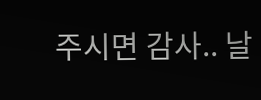주시면 감사.. 날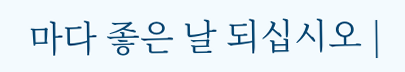마다 좋은 날 되십시오 |